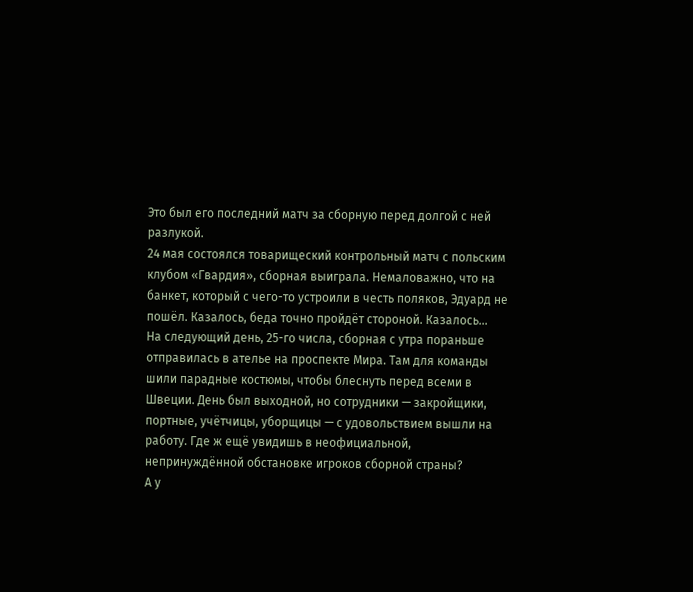Это был его последний матч за сборную перед долгой с ней разлукой.
24 мая состоялся товарищеский контрольный матч с польским клубом «Гвардия», сборная выиграла. Немаловажно, что на банкет, который с чего-то устроили в честь поляков, Эдуард не пошёл. Казалось, беда точно пройдёт стороной. Казалось...
На следующий день, 25-го числа, сборная с утра пораньше отправилась в ателье на проспекте Мира. Там для команды шили парадные костюмы, чтобы блеснуть перед всеми в Швеции. День был выходной, но сотрудники — закройщики, портные, учётчицы, уборщицы — с удовольствием вышли на работу. Где ж ещё увидишь в неофициальной, непринуждённой обстановке игроков сборной страны?
А у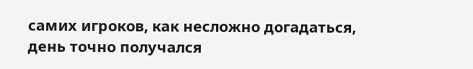самих игроков, как несложно догадаться, день точно получался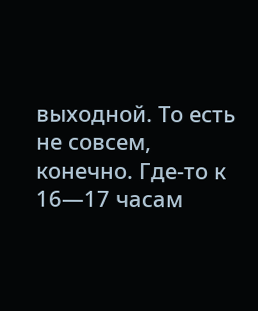выходной. То есть не совсем, конечно. Где-то к 16—17 часам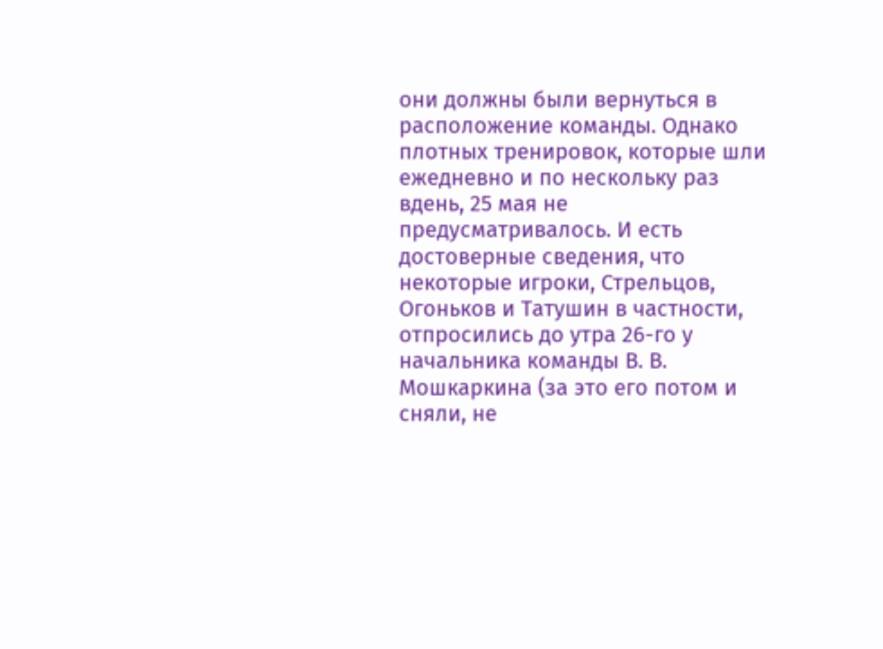они должны были вернуться в расположение команды. Однако плотных тренировок, которые шли ежедневно и по нескольку раз вдень, 25 мая не предусматривалось. И есть достоверные сведения, что некоторые игроки, Стрельцов, Огоньков и Татушин в частности, отпросились до утра 26-го у начальника команды В. В. Мошкаркина (за это его потом и сняли, не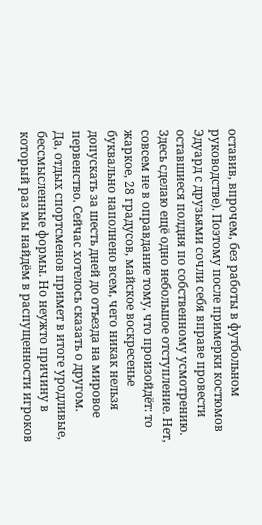оставив, впрочем, без работы в футбольном руководстве). Поэтому после примерки костюмов Эдуард с друзьями сочли себя вправе провести оставшиеся полдня по собственному усмотрению.
Здесь сделаю ещё одно небольшое отступление. Нет, совсем не в оправдание тому, что произойдёт: то жаркое, 28 градусов, майское воскресенье буквально наполнено всем, чего никак нельзя допускать за шесть дней до отъезда на мировое первенство. Сейчас хотелось сказать о другом.
Да, отдых спортсменов примет в итоге уродливые, бессмысленные формы. Но неужто причину в который раз мы найдём в распущенности игроков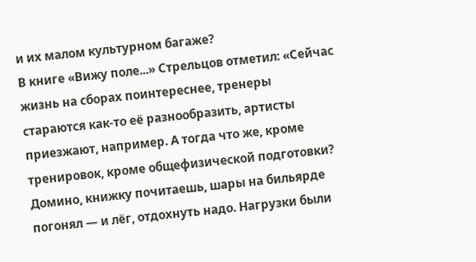и их малом культурном багаже?
В книге «Вижу поле...» Стрельцов отметил: «Сейчас жизнь на сборах поинтереснее, тренеры стараются как-то её разнообразить, артисты приезжают, например. А тогда что же, кроме тренировок, кроме общефизической подготовки? Домино, книжку почитаешь, шары на бильярде погонял — и лёг, отдохнуть надо. Нагрузки были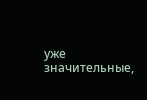уже значительные,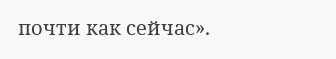почти как сейчас».